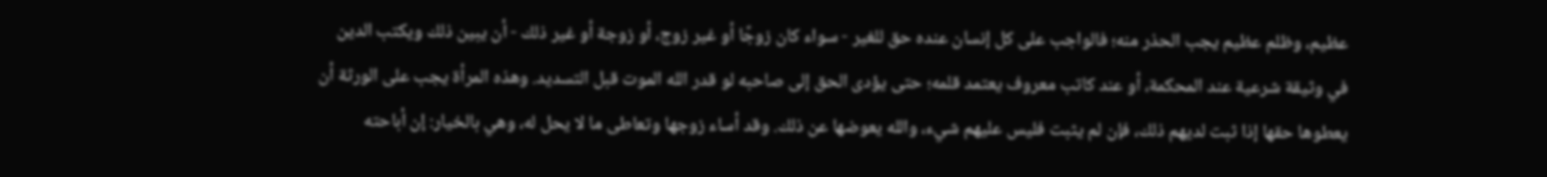عظيم، وظلم عظيم يجب الحذر منه؛ فالواجب على كل إنسان عنده حق للغير - سواء كان زوجًا أو غير زوج، أو زوجة أو غير ذلك - أن يبين ذلك ويكتب الدين في وثيقة شرعية عند المحكمة، أو عند كاتب معروف يعتمد قلمه؛ حتى يؤدى الحق إلى صاحبه لو قدر الله الموت قبل التسديد. وهذه المرأة يجب على الورثة أن يعطوها حقها إذا ثبت لديهم ذلك، فإن لم يثبت فليس عليهم شيء، والله يعوضها عن ذلك. وقد أساء زوجها وتعاطى ما لا يحل له، وهي بالخيار: إن أباحته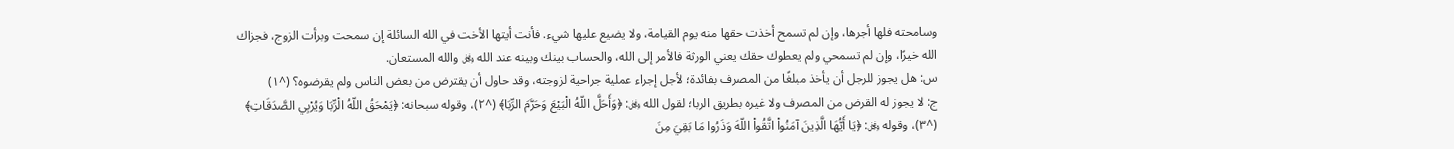وسامحته فلها أجرها، وإن لم تسمح أخذت حقها منه يوم القيامة، ولا يضيع عليها شيء. فأنت أيتها الأخت في الله السائلة إن سمحت وبرأت الزوج، فجزاك الله خيرًا، وإن لم تسمحي ولم يعطوك حقك يعني الورثة فالأمر إلى الله، والحساب بينك وبينه عند الله ﷿ والله المستعان.
س: هل يجوز للرجل أن يأخذ مبلغًا من المصرف بفائدة؛ لأجل إجراء عملية جراحية لزوجته، وقد حاول أن يقترض من بعض الناس ولم يقرضوه؟ (^١)
ج: لا يجوز له القرض من المصرف ولا غيره بطريق الربا؛ لقول الله ﷿: ﴿وَأَحَلَّ اللّهُ الْبَيْعَ وَحَرَّمَ الرِّبَا﴾ (^٢)، وقوله سبحانه: ﴿يَمْحَقُ اللّهُ الْرِّبَا وَيُرْبِي الصَّدَقَاتِ﴾ (^٣)، وقوله ﷿: ﴿يَا أَيُّهَا الَّذِينَ آمَنُواْ اتَّقُواْ اللّهَ وَذَرُوا مَا بَقِيَ مِنَ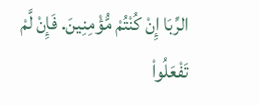الرِّبَا إِنْ كُنْتُمْ مُّؤْمِنِينَ. فَإِنْ لَّمْ تَفْعَلُواْ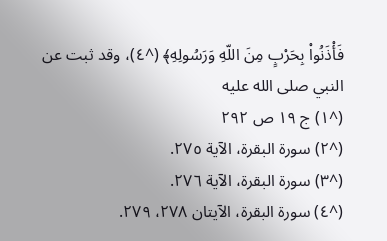فَأْذَنُواْ بِحَرْبٍ مِنَ اللّهِ وَرَسُولِهِ﴾ (^٤)، وقد ثبت عن النبي صلى الله عليه
(^١) ج ١٩ ص ٢٩٢
(^٢) سورة البقرة، الآية ٢٧٥.
(^٣) سورة البقرة، الآية ٢٧٦.
(^٤) سورة البقرة، الآيتان ٢٧٨، ٢٧٩.